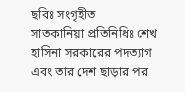ছবিঃ সংগৃহীত
সাতকানিয়া প্রতিনিধিঃ শেখ হাসিনা সরকারের পদত্যাগ এবং তার দেশ ছাড়ার পর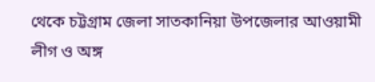থেকে চট্টগ্রাম জেলা সাতকানিয়া উপজেলার আওয়ামী লীগ ও অঙ্গ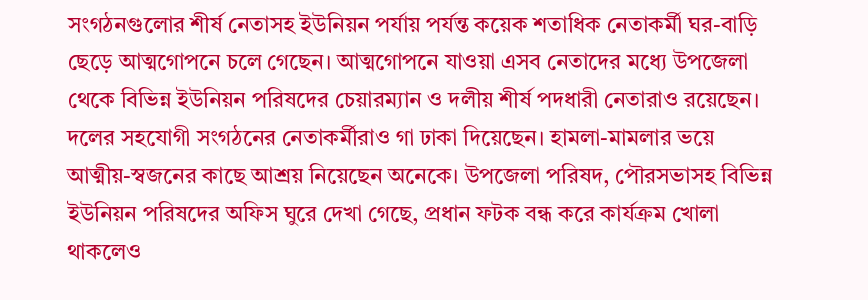সংগঠনগুলোর শীর্ষ নেতাসহ ইউনিয়ন পর্যায় পর্যন্ত কয়েক শতাধিক নেতাকর্মী ঘর-বাড়ি ছেড়ে আত্মগোপনে চলে গেছেন। আত্মগোপনে যাওয়া এসব নেতাদের মধ্যে উপজেলা থেকে বিভিন্ন ইউনিয়ন পরিষদের চেয়ারম্যান ও দলীয় শীর্ষ পদধারী নেতারাও রয়েছেন।
দলের সহযোগী সংগঠনের নেতাকর্মীরাও গা ঢাকা দিয়েছেন। হামলা-মামলার ভয়ে আত্মীয়-স্বজনের কাছে আশ্রয় নিয়েছেন অনেকে। উপজেলা পরিষদ, পৌরসভাসহ বিভিন্ন ইউনিয়ন পরিষদের অফিস ঘুরে দেখা গেছে, প্রধান ফটক বন্ধ করে কার্যক্রম খোলা থাকলেও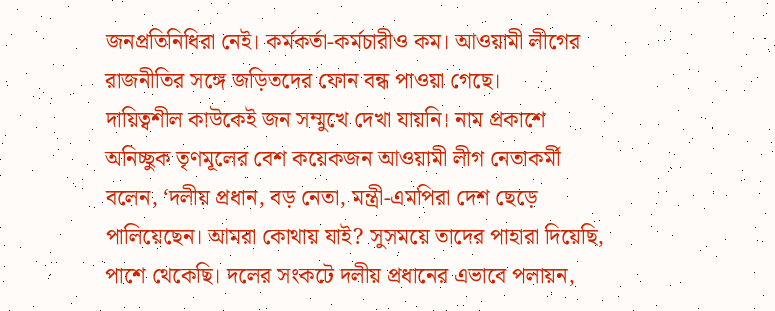জনপ্রতিনিধিরা নেই। কর্মকর্তা-কর্মচারীও কম। আওয়ামী লীগের রাজনীতির সঙ্গে জড়িতদের ফোন বন্ধ পাওয়া গেছে।
দায়িত্বশীল কাউকেই জন সম্মুখে দেখা যায়নি। নাম প্রকাশে অনিচ্ছুক তৃণমূলের বেশ কয়েকজন আওয়ামী লীগ নেতাকর্মী বলেন, ‘দলীয় প্রধান, বড় নেতা, মন্ত্রী-এমপিরা দেশ ছেড়ে পালিয়েছেন। আমরা কোথায় যাই? সুসময়ে তাদের পাহারা দিয়েছি, পাশে থেকেছি। দলের সংকটে দলীয় প্রধানের এভাবে পলায়ন,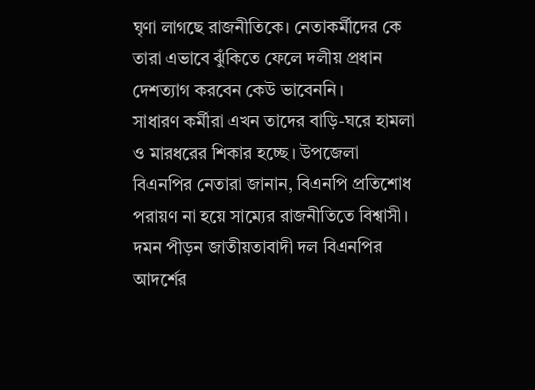ঘৃণা লাগছে রাজনীতিকে। নেতাকর্মীদের কে তারা এভাবে ঝুঁকিতে ফেলে দলীয় প্রধান দেশত্যাগ করবেন কেউ ভাবেননি।
সাধারণ কর্মীরা এখন তাদের বাড়ি-ঘরে হামলা ও মারধরের শিকার হচ্ছে। উপজেলা বিএনপির নেতারা জানান, বিএনপি প্রতিশোধ পরায়ণ না হয়ে সাম্যের রাজনীতিতে বিশ্বাসী। দমন পীড়ন জাতীয়তাবাদী দল বিএনপির আদর্শের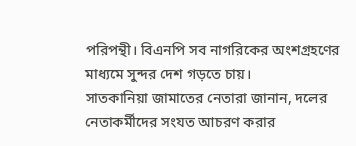পরিপন্থী। বিএনপি সব নাগরিকের অংশগ্রহণের মাধ্যমে সুন্দর দেশ গড়তে চায়।
সাতকানিয়া জামাতের নেতারা জানান, দলের নেতাকর্মীদের সংযত আচরণ করার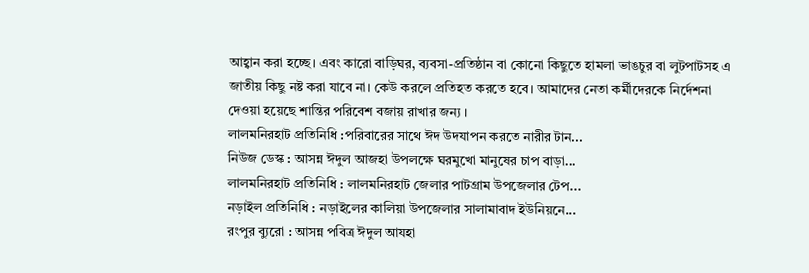আহ্বান করা হচ্ছে। এবং কারো বাড়িঘর, ব্যবসা-প্রতিষ্ঠান বা কোনো কিছুতে হামলা ভাঙচুর বা লুটপাটসহ এ জাতীয় কিছু নষ্ট করা যাবে না। কেউ করলে প্রতিহত করতে হবে। আমাদের নেতা কর্মীদেরকে নির্দেশনা দেওয়া হয়েছে শান্তির পরিবেশ বজায় রাখার জন্য ।
লালমনিরহাট প্রতিনিধি :পরিবারের সাথে ঈদ উদযাপন করতে নারীর টান...
নিউজ ডেস্ক : আসন্ন ঈদুল আজহা উপলক্ষে ঘরমুখো মানুষের চাপ বাড়া...
লালমনিরহাট প্রতিনিধি : লালমনিরহাট জেলার পাটগ্রাম উপজেলার টেপ...
নড়াইল প্রতিনিধি : নড়াইলের কালিয়া উপজেলার সালামাবাদ ইউনিয়নে...
রংপুর ব্যুরো : আসন্ন পবিত্র ঈদুল আযহা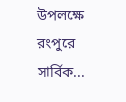উপলক্ষে রংপুরে সার্বিক...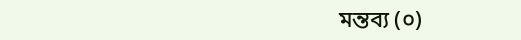মন্তব্য (০)